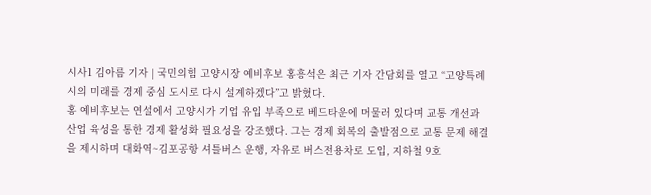시사1 김아름 기자 | 국민의힘 고양시장 예비후보 홍흥석은 최근 기자 간담회를 열고 “고양특례시의 미래를 경제 중심 도시로 다시 설계하겠다”고 밝혔다.
홍 예비후보는 연설에서 고양시가 기업 유입 부족으로 베드타운에 머물러 있다며 교통 개선과 산업 육성을 통한 경제 활성화 필요성을 강조했다. 그는 경제 회복의 출발점으로 교통 문제 해결을 제시하며 대화역~김포공항 셔틀버스 운행, 자유로 버스전용차로 도입, 지하철 9호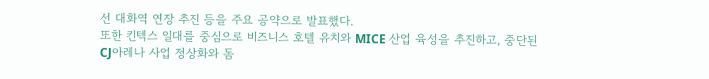선 대화역 연장 추진 등을 주요 공약으로 발표했다.
또한 킨텍스 일대를 중심으로 비즈니스 호텔 유치와 MICE 산업 육성을 추진하고, 중단된 CJ아레나 사업 정상화와 돔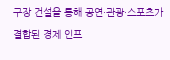구장 건설을 통해 공연·관광·스포츠가 결합된 경제 인프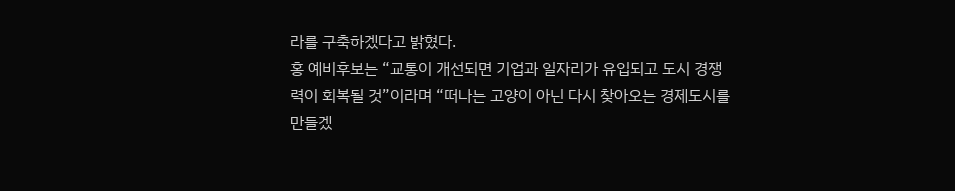라를 구축하겠다고 밝혔다.
홍 예비후보는 “교통이 개선되면 기업과 일자리가 유입되고 도시 경쟁력이 회복될 것”이라며 “떠나는 고양이 아닌 다시 찾아오는 경제도시를 만들겠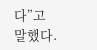다”고 말했다.